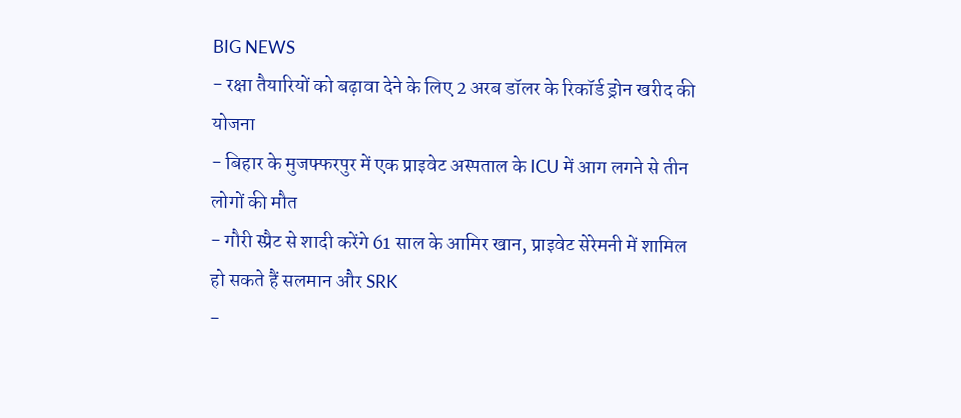BIG NEWS
- रक्षा तैयारियों को बढ़ावा देने के लिए 2 अरब डॉलर के रिकॉर्ड ड्रोन खरीद की योजना
- बिहार के मुजफ्फरपुर में एक प्राइवेट अस्पताल के ICU में आग लगने से तीन लोगों की मौत
- गौरी स्प्रैट से शादी करेंगे 61 साल के आमिर खान, प्राइवेट सेरेमनी में शामिल हो सकते हैं सलमान और SRK
-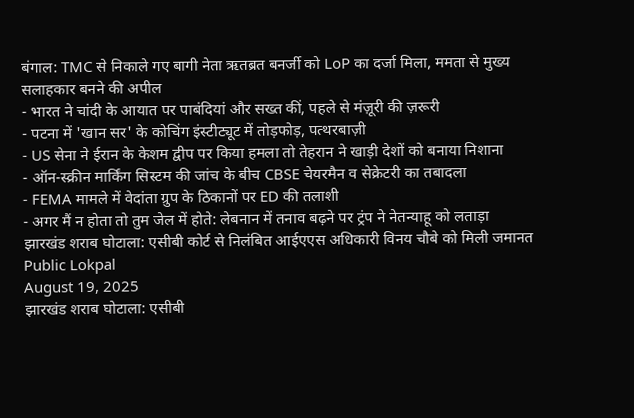बंगाल: TMC से निकाले गए बागी नेता ऋतब्रत बनर्जी को LoP का दर्जा मिला, ममता से मुख्य सलाहकार बनने की अपील
- भारत ने चांदी के आयात पर पाबंदियां और सख्त कीं, पहले से मंज़ूरी की ज़रूरी
- पटना में 'खान सर' के कोचिंग इंस्टीट्यूट में तोड़फोड़, पत्थरबाज़ी
- US सेना ने ईरान के केशम द्वीप पर किया हमला तो तेहरान ने खाड़ी देशों को बनाया निशाना
- ऑन-स्क्रीन मार्किंग सिस्टम की जांच के बीच CBSE चेयरमैन व सेक्रेटरी का तबादला
- FEMA मामले में वेदांता ग्रुप के ठिकानों पर ED की तलाशी
- अगर मैं न होता तो तुम जेल में होते: लेबनान में तनाव बढ़ने पर ट्रंप ने नेतन्याहू को लताड़ा
झारखंड शराब घोटाला: एसीबी कोर्ट से निलंबित आईएएस अधिकारी विनय चौबे को मिली जमानत
Public Lokpal
August 19, 2025
झारखंड शराब घोटाला: एसीबी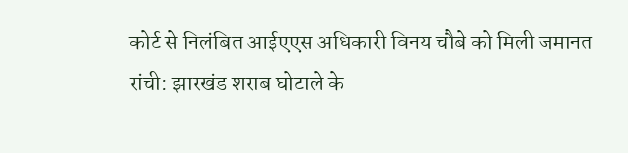कोर्ट से निलंबित आईएएस अधिकारी विनय चौबे को मिली जमानत
रांची: झारखंड शराब घोटाले के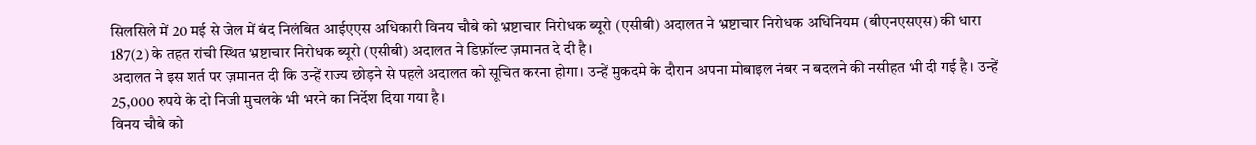सिलसिले में 20 मई से जेल में बंद निलंबित आईएएस अधिकारी विनय चौबे को भ्रष्टाचार निरोधक ब्यूरो (एसीबी) अदालत ने भ्रष्टाचार निरोधक अधिनियम (बीएनएसएस) की धारा 187(2) के तहत रांची स्थित भ्रष्टाचार निरोधक ब्यूरो (एसीबी) अदालत ने डिफ़ॉल्ट ज़मानत दे दी है।
अदालत ने इस शर्त पर ज़मानत दी कि उन्हें राज्य छोड़ने से पहले अदालत को सूचित करना होगा। उन्हें मुकदमे के दौरान अपना मोबाइल नंबर न बदलने की नसीहत भी दी गई है। उन्हें 25,000 रुपये के दो निजी मुचलके भी भरने का निर्देश दिया गया है।
विनय चौबे को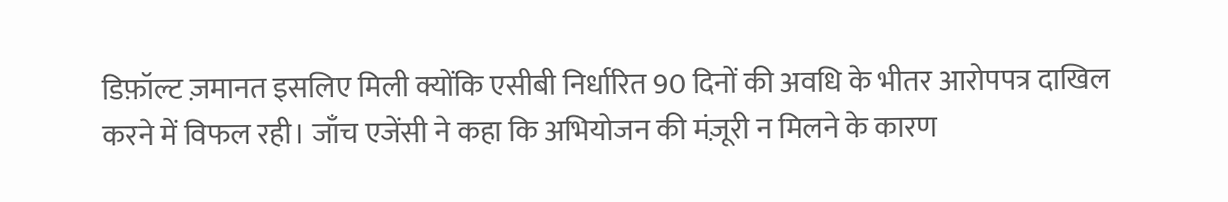डिफ़ॉल्ट ज़मानत इसलिए मिली क्योंकि एसीबी निर्धारित 90 दिनों की अवधि के भीतर आरोपपत्र दाखिल करने में विफल रही। जाँच एजेंसी ने कहा कि अभियोजन की मंज़ूरी न मिलने के कारण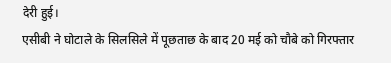देरी हुई।
एसीबी ने घोटाले के सिलसिले में पूछताछ के बाद 20 मई को चौबे को गिरफ्तार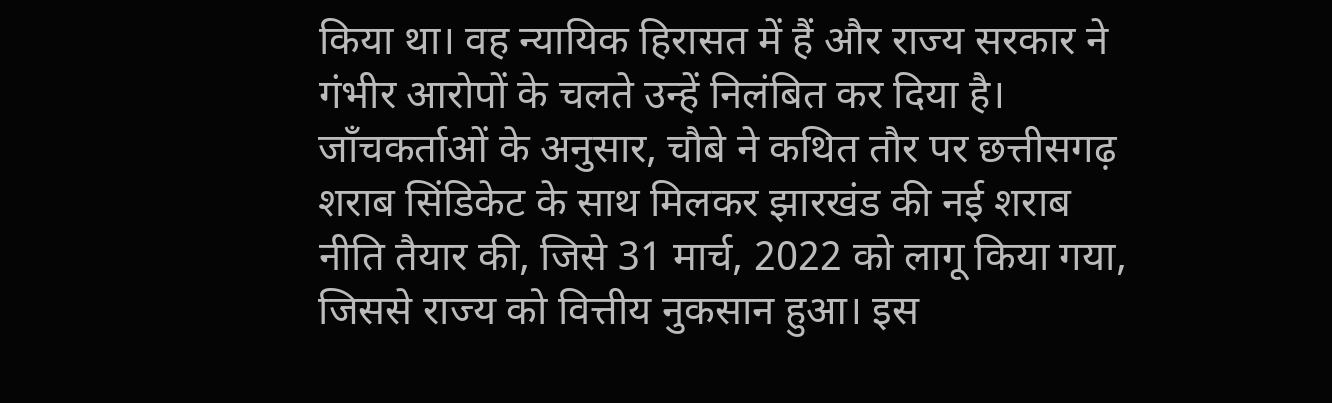किया था। वह न्यायिक हिरासत में हैं और राज्य सरकार ने गंभीर आरोपों के चलते उन्हें निलंबित कर दिया है।
जाँचकर्ताओं के अनुसार, चौबे ने कथित तौर पर छत्तीसगढ़ शराब सिंडिकेट के साथ मिलकर झारखंड की नई शराब नीति तैयार की, जिसे 31 मार्च, 2022 को लागू किया गया, जिससे राज्य को वित्तीय नुकसान हुआ। इस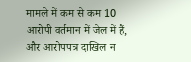मामले में कम से कम 10 आरोपी वर्तमान में जेल में हैं, और आरोपपत्र दाखिल न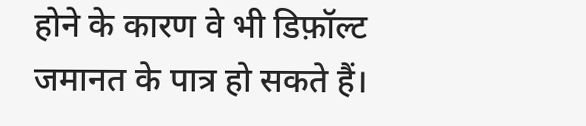होने के कारण वे भी डिफ़ॉल्ट जमानत के पात्र हो सकते हैं।